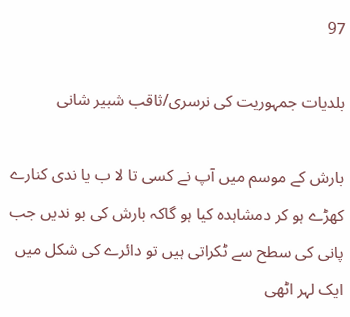97

بلدیات جمہوریت کی نرسری/ثاقب شبیر شانی

بارش کے موسم میں آپ نے کسی تا لا ب یا ندی کنارے کھڑے ہو کر دمشاہدہ کیا ہو گاکہ بارش کی بو ندیں جب پانی کی سطح سے ٹکراتی ہیں تو دائرے کی شکل میں ایک لہر اٹھی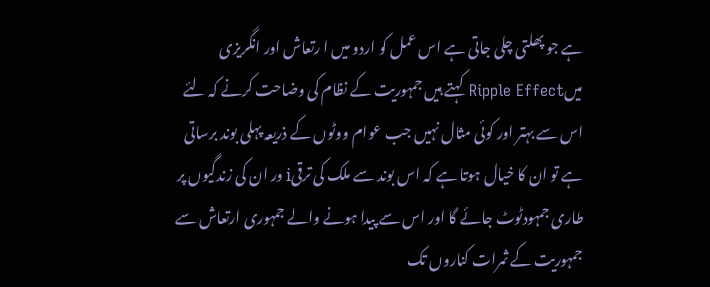ہے جو پھلتی چلی جاتی ہے اس عمل کو اردو میں ا رتعاش اور انگریزی میںRipple Effect کہتے ہیں جمہوریت کے نظام کی وضاحت کرنے کہ لئے اس سے بہتر اور کوئی مثال نہیں جب عوام ووٹوں کے ذریعہ پہلی بوند برساتی ہے تو ان کا خیال ہوتا ہے کہ اس بوند سے ملک کی ترقیi ور ان کی زندگیوں پر طاری جمہودٹوٹ جائے گا اور اس سے پیدا ہونے والے جمہوری ارتعاش سے جمہوریت کے ثمرات کناروں تک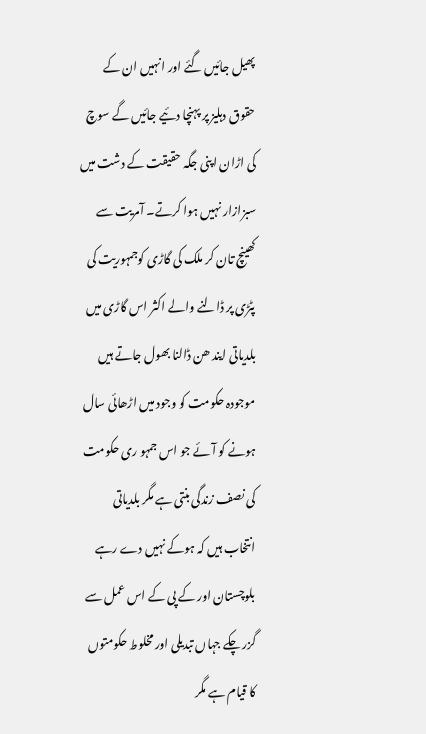پھیل جائیں گئے اور انہیں ان کے حقوق دہلیز پر پہنچا دئیے جائیں گے سوچ کی اڑان اپنی جگہ حقیقت کے دشت میں سبزازار نہیں ہوا کرتے۔ آمریت سے کھینچ تان کر ملک کی گاڑی کوجمہوریت کی پٹڑی پر ڈالنے والے اکثر اس گاڑی میں بلدیاتی ایند ھن ڈالنا بھول جاتے ہیں موجودہ حکومت کو وجود میں اڑھائی سال ہونے کو آئے جو اس جمہو ری حکومت کی نصف زندگی بنتی ہے مگر بلدیاتی انتخاب ہیں کہ ہوکے نہیں دے رہے بلوچستان اور کے پی کے اس عمل سے گزر چکے جہاں تبدیلی اور مخلوط حکومتوں کا قیام ہے مگر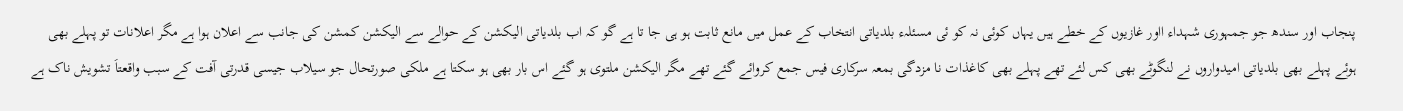پنجاب اور سندھ جو جمہوری شہداء ااور غازیوں کے خطے ہیں یہاں کوئی نہ کو ئی مسئلہء بلدیاتی انتخاب کے عمل میں مانع ثابت ہو ہی جا تا ہے گو کہ اب بلدیاتی الیکشن کے حوالے سے الیکشن کمشن کی جانب سے اعلان ہوا ہے مگر اعلانات تو پہلے بھی ہوئے پہلے بھی بلدیاتی امیدواروں نے لنگوٹے بھی کس لئے تھے پہلے بھی کاغذات نا مزدگی بمعہ سرکاری فیس جمع کروائے گئے تھے مگر الیکشن ملتوی ہو گئے اس بار بھی ہو سکتا ہے ملکی صورتحال جو سیلاب جیسی قدرتی آفت کے سبب واقعتاَ تشویش ناک ہے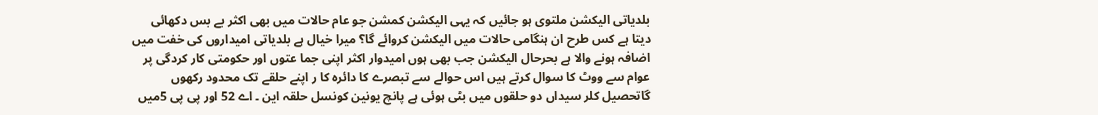بلدیاتی الیکشن ملتوی ہو جائیں کہ یہی الیکشن کمشن جو عام حالات میں بھی اکثر بے بس دکھائی دیتا ہے کس طرح ان ہنگامی حالات میں الیکشن کروائے گا؟ میرا خیال ہے بلدیاتی امیداروں کی خفت میں اضافہ ہونے والا ہے بحرحال الیکشن جب بھی ہوں امیدوار اکثر اپنی جما عتوں اور حکومتی کار کردگی پر عوام سے ووٹ کا سوال کرتے ہیں اس حوالے سے تبصرے کا دائرہ کا ر اپنے حلقے تک محدود رکھوں گاتحصیل کلر سیداں دو حلقوں میں بٹی ہوئی ہے پانچ یونین کونسل حلقہ این ۔ اے 52 اور پی پی 5میں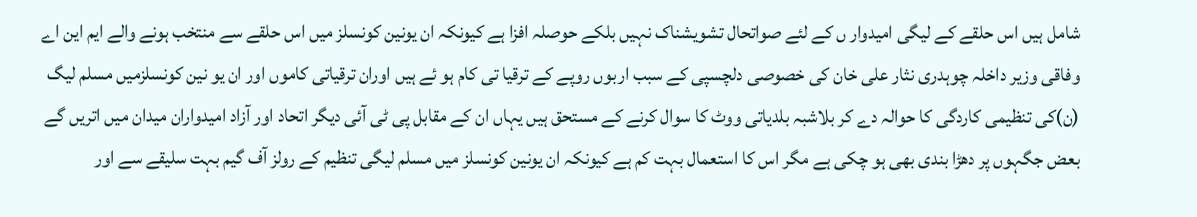شامل ہیں اس حلقے کے لیگی امیدوار ں کے لئے صواتحال تشویشناک نہیں بلکے حوصلہ افزا ہے کیونکہ ان یونین کونسلز میں اس حلقے سے منتخب ہونے والے ایم این اے وفاقی وزیر داخلہ چوہدری نثار علی خان کی خصوصی دلچسپی کے سبب اربوں روپے کے ترقیا تی کام ہو ئے ہیں اوران ترقیاتی کاموں اور ان یو نین کونسلزمیں مسلم لیگ (ن)کی تنظیمی کاردگی کا حوالہ دے کر بلاشبہ بلدیاتی ووٹ کا سوال کرنے کے مستحق ہیں یہاں ان کے مقابل پی ٹی آئی دیگر اتحاد اور آزاد امیدواران میدان میں اتریں گے بعض جگہوں پر دھڑا بندی بھی ہو چکی ہے مگر اس کا استعمال بہت کم ہے کیونکہ ان یونین کونسلز میں مسلم لیگی تنظیم کے رولز آف گیم بہت سلیقے سے اور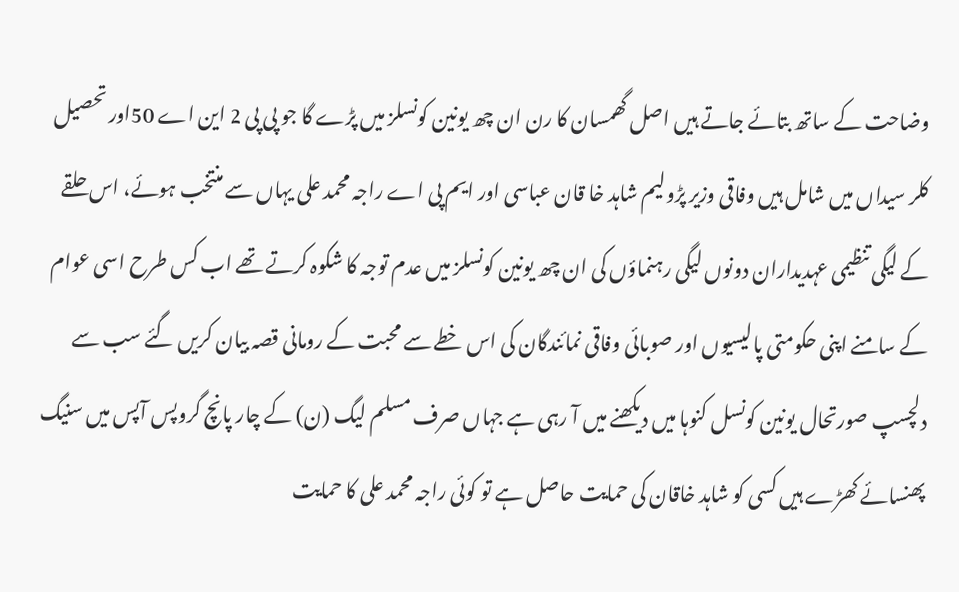وضاحت کے ساتھ بتائے جاتے ہیں اصل گھمسان کا رن ان چھ یونین کونسلز میں پڑے گا جو پی پی 2 این اے 50اور تحصیل کلر سیداں میں شامل ہیں وفاقی وزیر پڑولیم شاہد خا قان عباسی اور ایم پی اے راجہ محمد علی یہاں سے منتخب ہوئے، اس حلقے کے لیگی تنظیمی عہدیداران دونوں لیگی رہنماؤں کی ان چھ یونین کونسلز میں عدم توجہ کا شکوہ کرتے تھے اب کس طرح اسی عوام کے سامنے اپنی حکومتی پالیسیوں اور صوبائی وفاقی نمائندگان کی اس خطے سے محبت کے رومانی قصہ بیان کریں گئے سب سے دلچسپ صورتحال یونین کونسل کنوہا میں دیکھنے میں آ رہی ہے جہاں صرف مسلم لیگ (ن) کے چار پانچ گروپس آپس میں سنیگ پھنسائے کھڑے ہیں کسی کو شاہد خاقان کی حمایت حاصل ہے تو کوئی راجہ محمد علی کا حمایت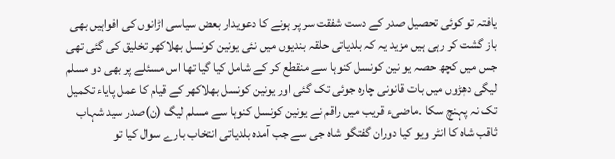یافتہ تو کوئی تحصیل صدر کے دست شفقت سر پر ہونے کا دعویدار بعض سیاسی اڑانوں کی افواہیں بھی باز گشت کر رہی ہیں مزید یہ کہ بلدیاتی حلقہ بندیوں میں نئی یونین کونسل بھلاکھر تخلیق کی گئی تھی جس میں کچھ حصہ یو نین کونسل کنوہا سے منقطع کر کے شامل کیا گیا تھا اس مسئلے پر بھی دو مسلم لیگی دھٖڑوں میں بات قانونی چارہ جوئی تک گئی اور یونین کونسل بھلاکھر کے قیام کا عمل پایاء تکمیل تک نہ پہنچ سکا ۔ماضیء قریب میں راقم نے یونین کونسل کنوہا سے مسلم لیگ (ن)صدر سید شہاب ثاقب شاہ کا انٹر ویو کیا دوران گفتگو شاہ جی سے جب آمدہ بلدیاتی انتخاب بارے سوال کیا تو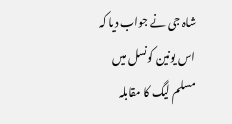شاہ جی نے جواب دیا کہ اس یونین کونسل میں مسلم لیگ کا مقابلہ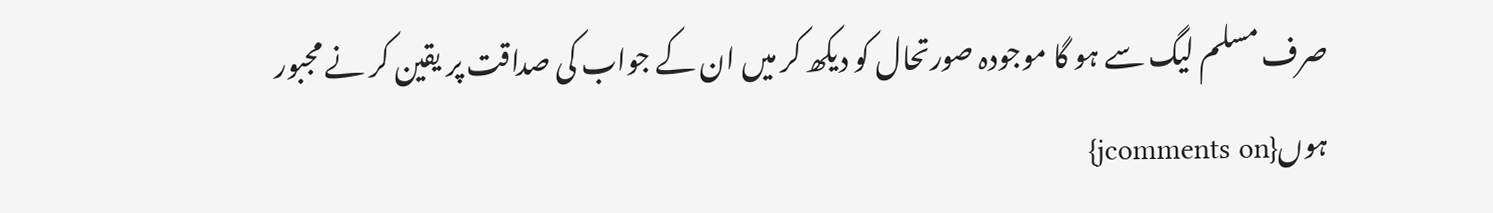صرف مسلم لیگ سے ہو گا موجودہ صورتحال کو دیکھ کر میں ان کے جواب کی صداقت پر یقین کر نے مجبور ہوں{jcomments on}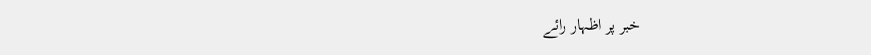خبر پر اظہار رائے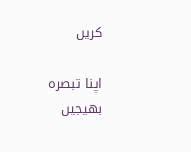کریں

اپنا تبصرہ بھیجیں